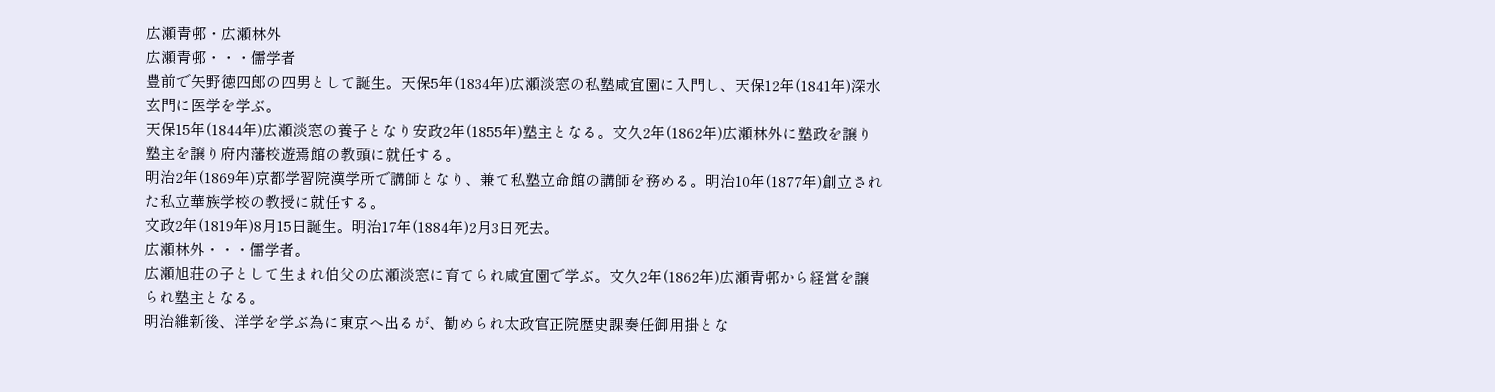広瀬青邨・広瀬林外
広瀬青邨・・・儒学者
豊前で矢野徳四郎の四男として誕生。天保5年(1834年)広瀬淡窓の私塾咸宜園に入門し、天保12年(1841年)深水玄門に医学を学ぶ。
天保15年(1844年)広瀬淡窓の養子となり安政2年(1855年)塾主となる。文久2年(1862年)広瀬林外に塾政を譲り塾主を譲り府内藩校遊焉館の教頭に就任する。
明治2年(1869年)京都学習院漢学所で講師となり、兼て私塾立命館の講師を務める。明治10年(1877年)創立された私立華族学校の教授に就任する。
文政2年(1819年)8月15日誕生。明治17年(1884年)2月3日死去。
広瀬林外・・・儒学者。
広瀬旭荘の子として生まれ伯父の広瀬淡窓に育てられ咸宜園で学ぶ。文久2年(1862年)広瀬青邨から経営を譲られ塾主となる。
明治維新後、洋学を学ぶ為に東京へ出るが、勧められ太政官正院歴史課奏任御用掛とな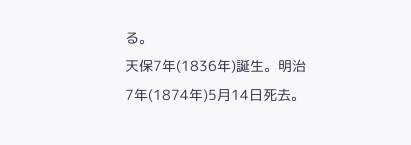る。
天保7年(1836年)誕生。明治7年(1874年)5月14日死去。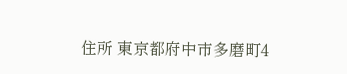住所 東京都府中市多磨町4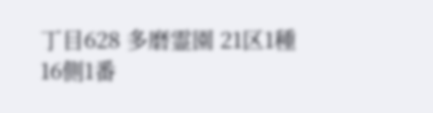丁目628 多磨霊園 21区1種16側1番